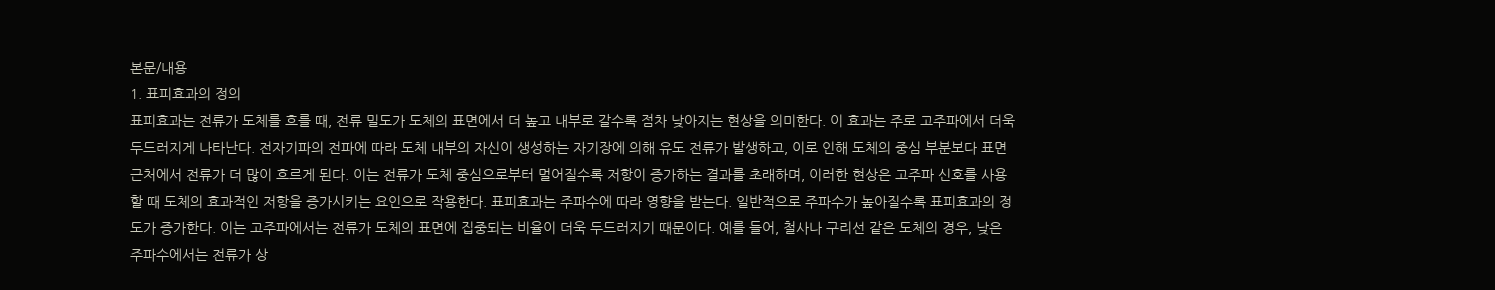본문/내용
1. 표피효과의 정의
표피효과는 전류가 도체를 흐를 때, 전류 밀도가 도체의 표면에서 더 높고 내부로 갈수록 점차 낮아지는 현상을 의미한다. 이 효과는 주로 고주파에서 더욱 두드러지게 나타난다. 전자기파의 전파에 따라 도체 내부의 자신이 생성하는 자기장에 의해 유도 전류가 발생하고, 이로 인해 도체의 중심 부분보다 표면 근처에서 전류가 더 많이 흐르게 된다. 이는 전류가 도체 중심으로부터 멀어질수록 저항이 증가하는 결과를 초래하며, 이러한 현상은 고주파 신호를 사용할 때 도체의 효과적인 저항을 증가시키는 요인으로 작용한다. 표피효과는 주파수에 따라 영향을 받는다. 일반적으로 주파수가 높아질수록 표피효과의 정도가 증가한다. 이는 고주파에서는 전류가 도체의 표면에 집중되는 비율이 더욱 두드러지기 때문이다. 예를 들어, 철사나 구리선 같은 도체의 경우, 낮은 주파수에서는 전류가 상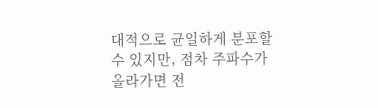대적으로 균일하게 분포할 수 있지만, 점차 주파수가 올라가면 전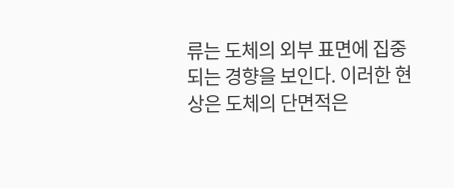류는 도체의 외부 표면에 집중되는 경향을 보인다. 이러한 현상은 도체의 단면적은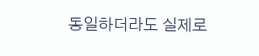동일하더라도 실제로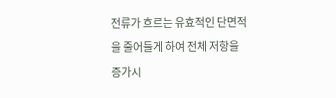전류가 흐르는 유효적인 단면적을 줄어들게 하여 전체 저항을 증가시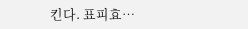킨다. 표피효…